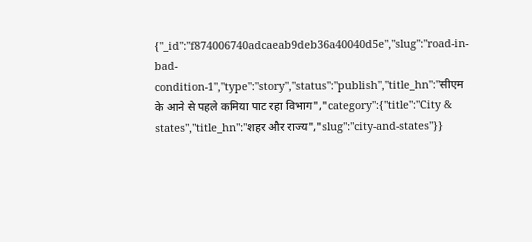{"_id":"f874006740adcaeab9deb36a40040d5e","slug":"road-in-bad-condition-1","type":"story","status":"publish","title_hn":"सीएम के आने से पहले कमिया पाट रहा विभाग","category":{"title":"City & states","title_hn":"शहर और राज्य","slug":"city-and-states"}}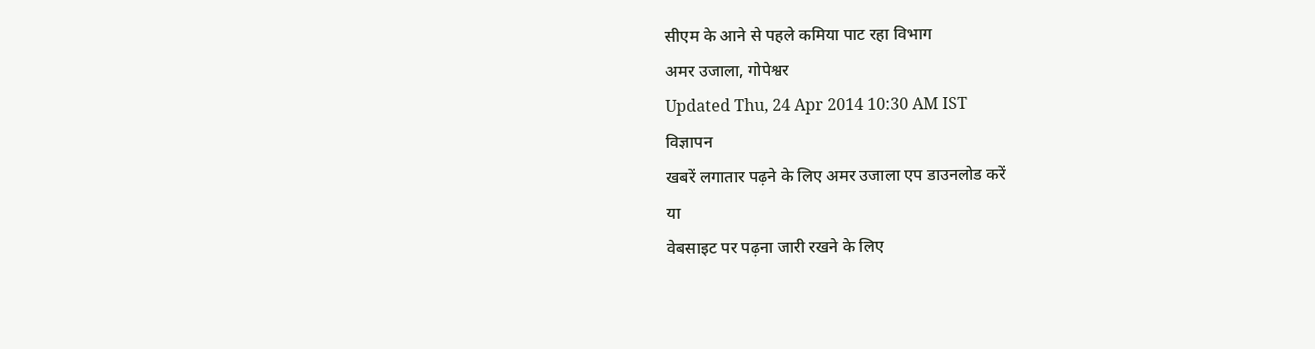सीएम के आने से पहले कमिया पाट रहा विभाग
अमर उजाला, गोपेश्वर
Updated Thu, 24 Apr 2014 10:30 AM IST
विज्ञापन
खबरें लगातार पढ़ने के लिए अमर उजाला एप डाउनलोड करें
या
वेबसाइट पर पढ़ना जारी रखने के लिए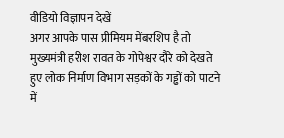वीडियो विज्ञापन देखें
अगर आपके पास प्रीमियम मेंबरशिप है तो
मुख्यमंत्री हरीश रावत के गोपेश्वर दौरे को देखते हुए लोक निर्माण विभाग सड़कों के गड्ढों को पाटने में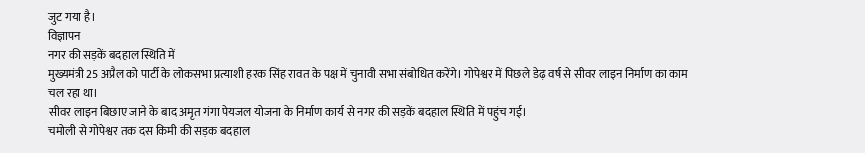जुट गया है।
विज्ञापन
नगर की सड़कें बदहाल स्थिति में
मुख्यमंत्री 25 अप्रैल को पार्टी के लोकसभा प्रत्याशी हरक सिंह रावत के पक्ष में चुनावी सभा संबोधित करेंगे। गोपेश्वर में पिछले डेढ़ वर्ष से सीवर लाइन निर्माण का काम चल रहा था।
सीवर लाइन बिछाए जाने के बाद अमृत गंगा पेयजल योजना के निर्माण कार्य से नगर की सड़कें बदहाल स्थिति में पहुंच गई।
चमोली से गोपेश्वर तक दस किमी की सड़क बदहाल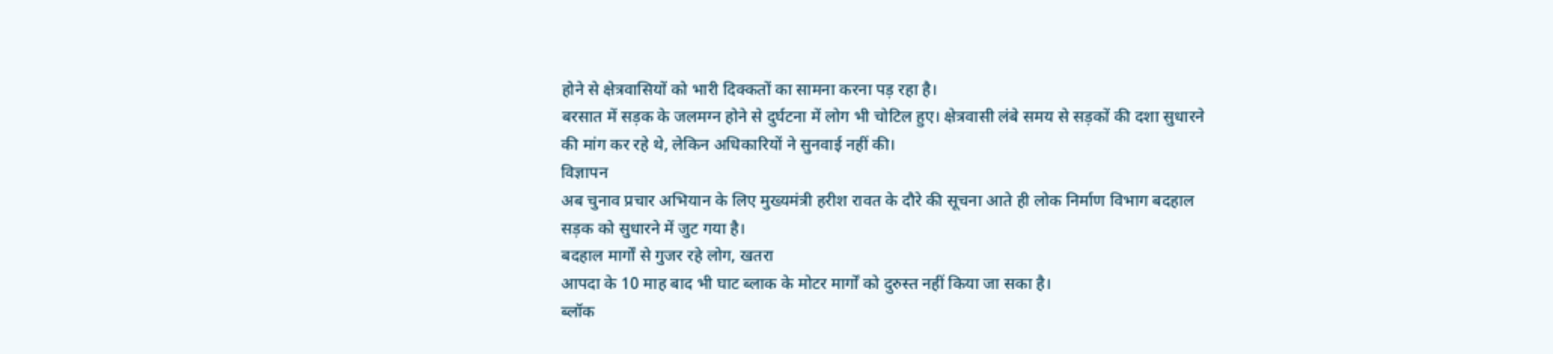होने से क्षेत्रवासियों को भारी दिक्कतों का सामना करना पड़ रहा है।
बरसात में सड़क के जलमग्न होने से दुर्घटना में लोग भी चोटिल हुए। क्षेत्रवासी लंबे समय से सड़कों की दशा सुधारने की मांग कर रहे थे, लेकिन अधिकारियों ने सुनवाई नहीं की।
विज्ञापन
अब चुनाव प्रचार अभियान के लिए मुख्यमंत्री हरीश रावत के दौरे की सूचना आते ही लोक निर्माण विभाग बदहाल सड़क को सुधारने में जुट गया है।
बदहाल मार्गों से गुजर रहे लोग, खतरा
आपदा के 10 माह बाद भी घाट ब्लाक के मोटर मार्गों को दुरुस्त नहीं किया जा सका है।
ब्लॉक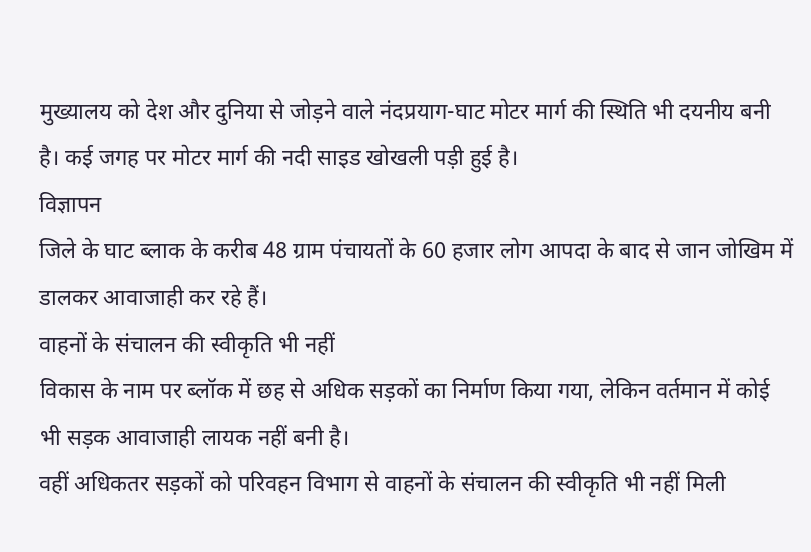मुख्यालय को देश और दुनिया से जोड़ने वाले नंदप्रयाग-घाट मोटर मार्ग की स्थिति भी दयनीय बनी है। कई जगह पर मोटर मार्ग की नदी साइड खोखली पड़ी हुई है।
विज्ञापन
जिले के घाट ब्लाक के करीब 48 ग्राम पंचायतों के 60 हजार लोग आपदा के बाद से जान जोखिम में डालकर आवाजाही कर रहे हैं।
वाहनों के संचालन की स्वीकृति भी नहीं
विकास के नाम पर ब्लॉक में छह से अधिक सड़कों का निर्माण किया गया, लेकिन वर्तमान में कोई भी सड़क आवाजाही लायक नहीं बनी है।
वहीं अधिकतर सड़कों को परिवहन विभाग से वाहनों के संचालन की स्वीकृति भी नहीं मिली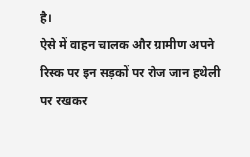है।
ऐसे में वाहन चालक और ग्रामीण अपने रिस्क पर इन सड़कों पर रोज जान हथेली पर रखकर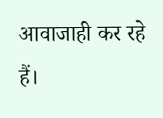आवाजाही कर रहे हैं।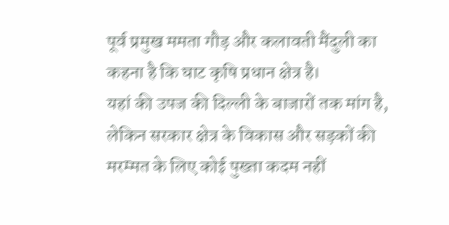पूर्व प्रमुख ममता गौड़ और कलावती मैंदुली का कहना है कि घाट कृषि प्रधान क्षेत्र है।
यहां की उपज की दिल्ली के बाजारों तक मांग है, लेकिन सरकार क्षेत्र के विकास और सड़कों की मरम्मत के लिए कोई पुख्ता कदम नहीं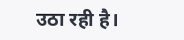उठा रही है।